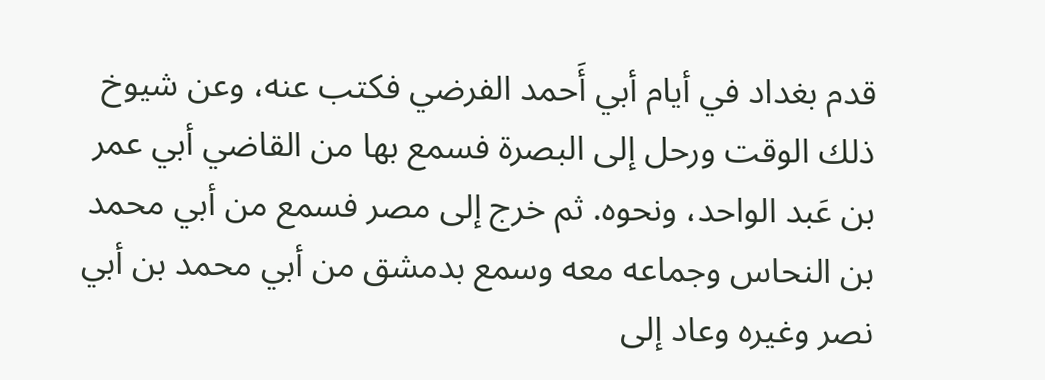قدم بغداد في أيام أبي أَحمد الفرضي فكتب عنه، وعن شيوخ ذلك الوقت ورحل إلى البصرة فسمع بها من القاضي أبي عمر بن عَبد الواحد، ونحوه. ثم خرج إلى مصر فسمع من أبي محمد بن النحاس وجماعه معه وسمع بدمشق من أبي محمد بن أبي نصر وغيره وعاد إلى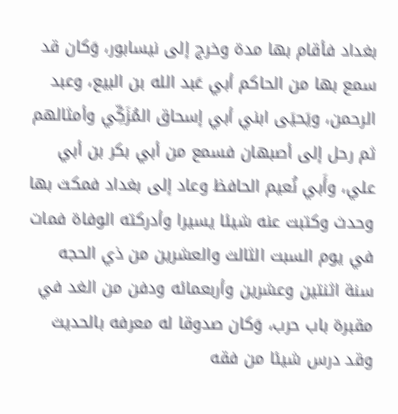بغداد فأقام بها مدة وخرج إلى نيسابور، وَكان قد سمع بها من الحاكم أبي عَبد الله بن البيع، وعبد الرحمن، ويَحيَى ابني أبي إسحاق المُزَكِّي وأمثالهم ثم رحل إلى أصبهان فسمع من أبي بكر بن أبي علي، وأَبي نُعيم الحافظ وعاد إلى بغداد فمكث بها وحدث وكتبت عنه شيئا يسيرا وأدركته الوفاة فمات في يوم السبت الثالث والعشرين من ذي الحجه سنة اثنتين وعشرين وأربعمائه ودفن من الغد في مقبرة باب حرب، وَكان صدوقا له معرفه بالحديث وقد درس شيئا من فقه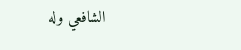الشافعي وله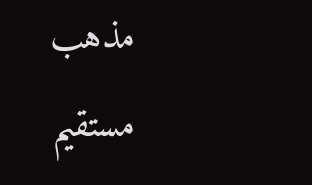مذهب مستقيم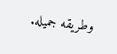وطريقه جميله.